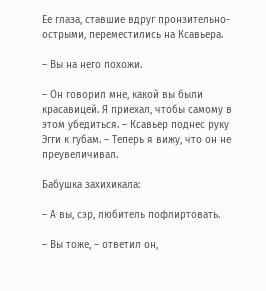Ее глаза, ставшие вдруг пронзительно-острыми, переместились на Ксавьера.

– Вы на него похожи.

– Он говорил мне, какой вы были красавицей. Я приехал, чтобы самому в этом убедиться. – Ксавьер поднес руку Эгги к губам. – Теперь я вижу, что он не преувеличивал.

Бабушка захихикала:

– А вы, сэр, любитель пофлиртовать.

– Вы тоже, – ответил он,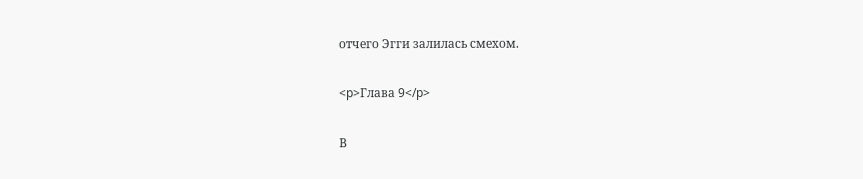отчего Эгги залилась смехом.

<p>Глава 9</p>

В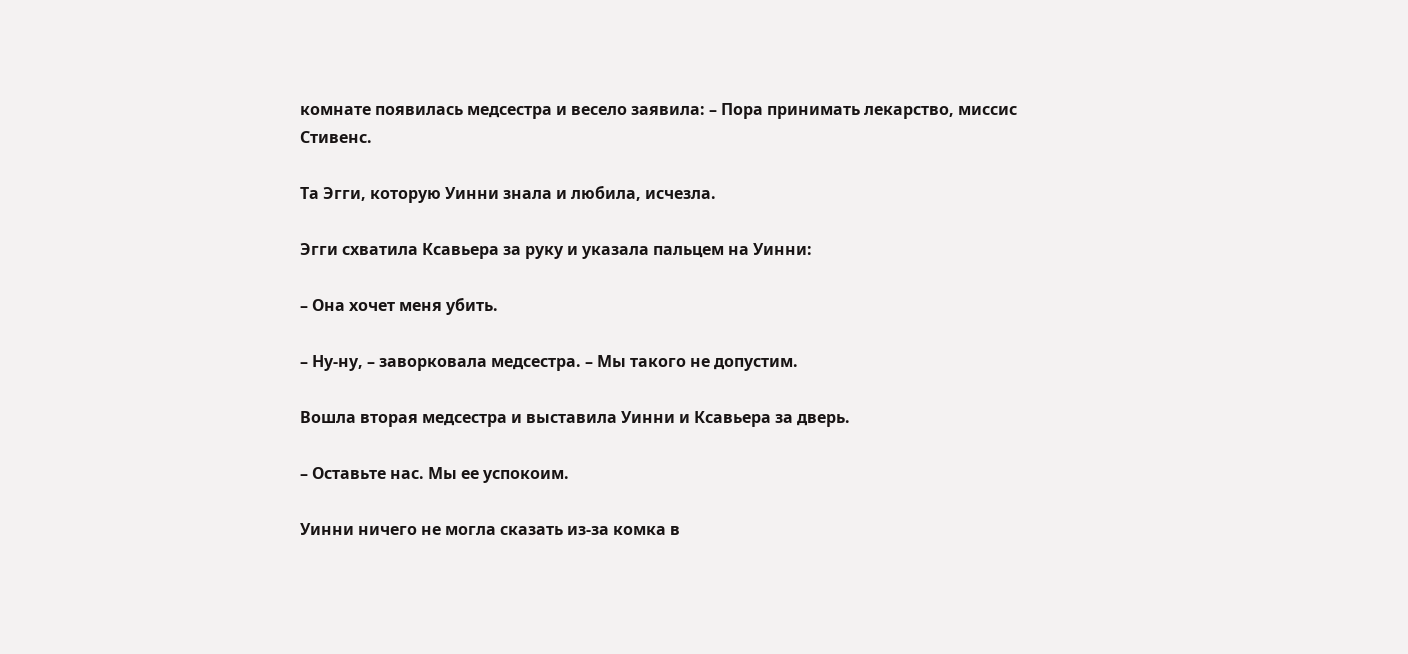комнате появилась медсестра и весело заявила: – Пора принимать лекарство, миссис Стивенс.

Та Эгги, которую Уинни знала и любила, исчезла.

Эгги схватила Ксавьера за руку и указала пальцем на Уинни:

– Она хочет меня убить.

– Ну-ну, – заворковала медсестра. – Мы такого не допустим.

Вошла вторая медсестра и выставила Уинни и Ксавьера за дверь.

– Оставьте нас. Мы ее успокоим.

Уинни ничего не могла сказать из-за комка в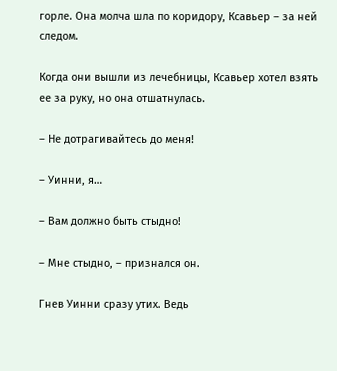горле. Она молча шла по коридору, Ксавьер – за ней следом.

Когда они вышли из лечебницы, Ксавьер хотел взять ее за руку, но она отшатнулась.

– Не дотрагивайтесь до меня!

– Уинни, я…

– Вам должно быть стыдно!

– Мне стыдно, – признался он.

Гнев Уинни сразу утих. Ведь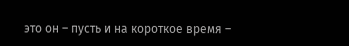это он – пусть и на короткое время –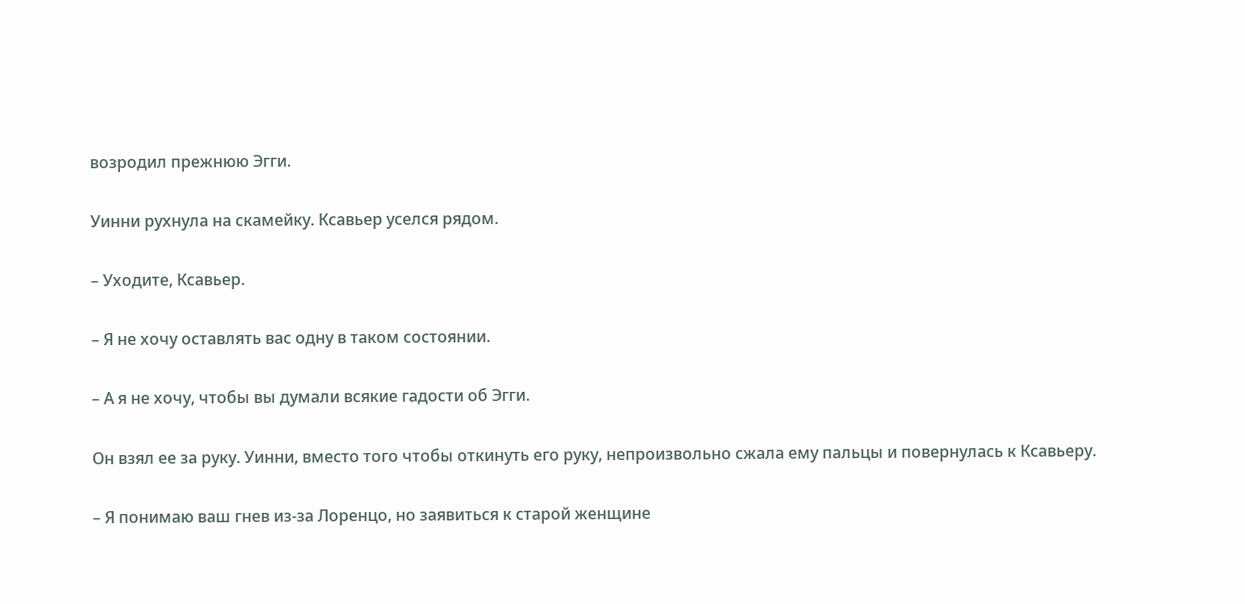возродил прежнюю Эгги.

Уинни рухнула на скамейку. Ксавьер уселся рядом.

– Уходите, Ксавьер.

– Я не хочу оставлять вас одну в таком состоянии.

– А я не хочу, чтобы вы думали всякие гадости об Эгги.

Он взял ее за руку. Уинни, вместо того чтобы откинуть его руку, непроизвольно сжала ему пальцы и повернулась к Ксавьеру.

– Я понимаю ваш гнев из-за Лоренцо, но заявиться к старой женщине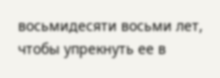восьмидесяти восьми лет, чтобы упрекнуть ее в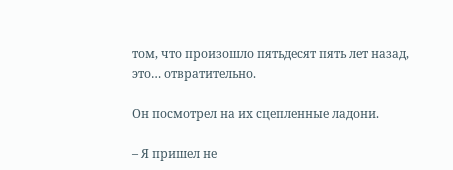том, что произошло пятьдесят пять лет назад, это… отвратительно.

Он посмотрел на их сцепленные ладони.

– Я пришел не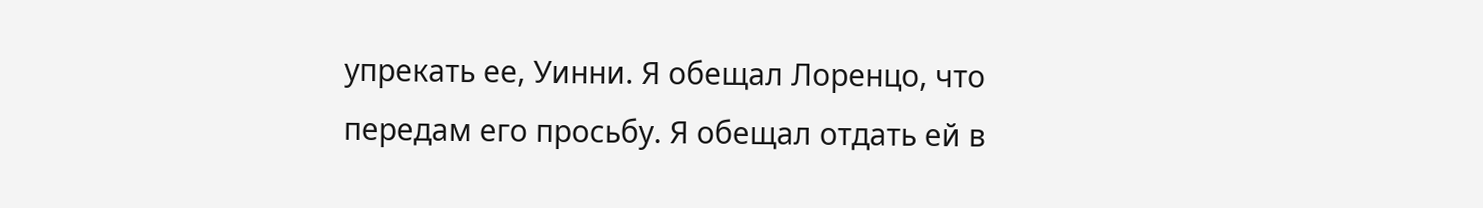упрекать ее, Уинни. Я обещал Лоренцо, что передам его просьбу. Я обещал отдать ей в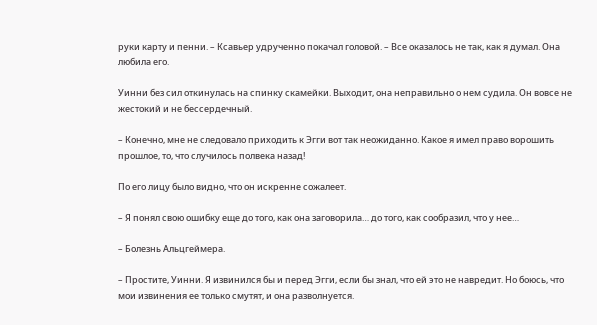руки карту и пенни. – Ксавьер удрученно покачал головой. – Все оказалось не так, как я думал. Она любила его.

Уинни без сил откинулась на спинку скамейки. Выходит, она неправильно о нем судила. Он вовсе не жестокий и не бессердечный.

– Конечно, мне не следовало приходить к Эгги вот так неожиданно. Какое я имел право ворошить прошлое, то, что случилось полвека назад!

По его лицу было видно, что он искренне сожалеет.

– Я понял свою ошибку еще до того, как она заговорила… до того, как сообразил, что у нее…

– Болезнь Альцгеймера.

– Простите, Уинни. Я извинился бы и перед Эгги, если бы знал, что ей это не навредит. Но боюсь, что мои извинения ее только смутят, и она разволнуется.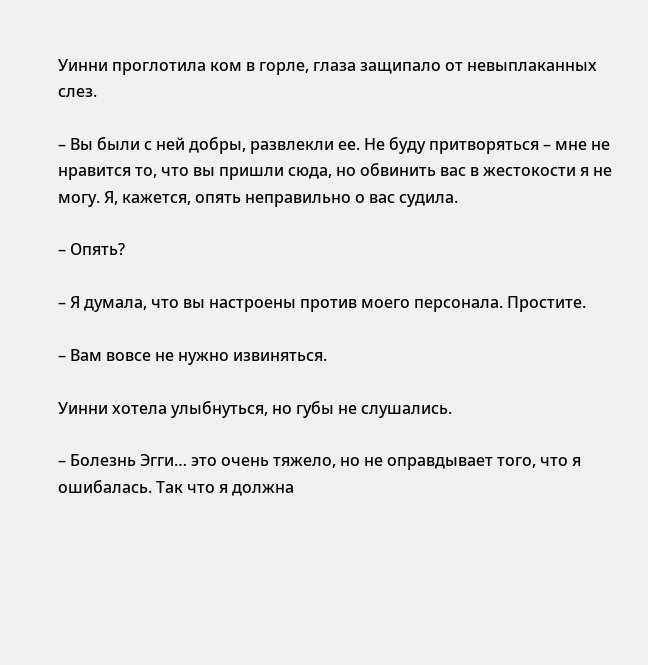Уинни проглотила ком в горле, глаза защипало от невыплаканных слез.

– Вы были с ней добры, развлекли ее. Не буду притворяться – мне не нравится то, что вы пришли сюда, но обвинить вас в жестокости я не могу. Я, кажется, опять неправильно о вас судила.

– Опять?

– Я думала, что вы настроены против моего персонала. Простите.

– Вам вовсе не нужно извиняться.

Уинни хотела улыбнуться, но губы не слушались.

– Болезнь Эгги… это очень тяжело, но не оправдывает того, что я ошибалась. Так что я должна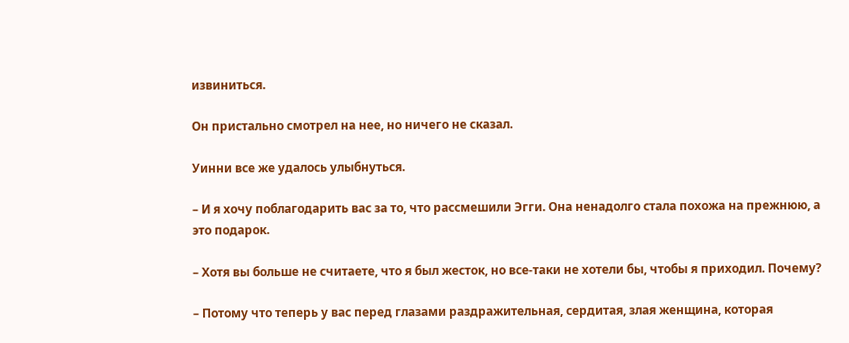извиниться.

Он пристально смотрел на нее, но ничего не сказал.

Уинни все же удалось улыбнуться.

– И я хочу поблагодарить вас за то, что рассмешили Эгги. Она ненадолго стала похожа на прежнюю, а это подарок.

– Хотя вы больше не считаете, что я был жесток, но все-таки не хотели бы, чтобы я приходил. Почему?

– Потому что теперь у вас перед глазами раздражительная, сердитая, злая женщина, которая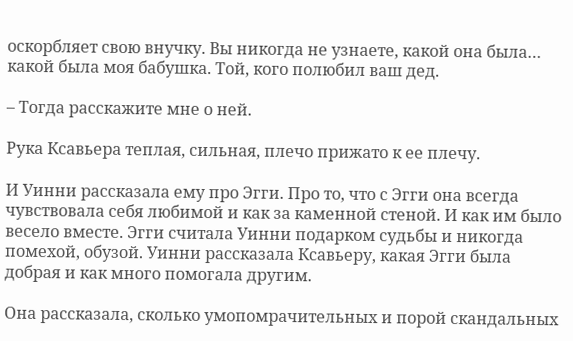оскорбляет свою внучку. Вы никогда не узнаете, какой она была… какой была моя бабушка. Той, кого полюбил ваш дед.

– Тогда расскажите мне о ней.

Рука Ксавьера теплая, сильная, плечо прижато к ее плечу.

И Уинни рассказала ему про Эгги. Про то, что с Эгги она всегда чувствовала себя любимой и как за каменной стеной. И как им было весело вместе. Эгги считала Уинни подарком судьбы и никогда помехой, обузой. Уинни рассказала Ксавьеру, какая Эгги была добрая и как много помогала другим.

Она рассказала, сколько умопомрачительных и порой скандальных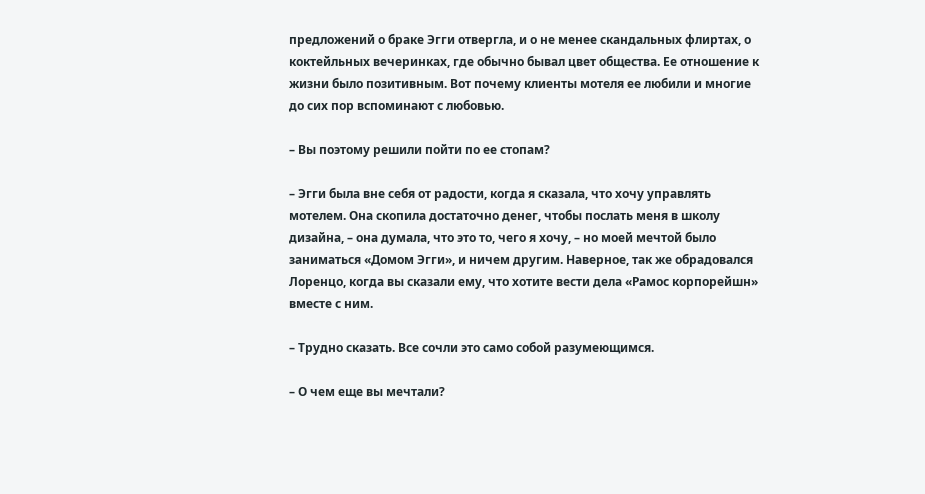предложений о браке Эгги отвергла, и о не менее скандальных флиртах, о коктейльных вечеринках, где обычно бывал цвет общества. Ее отношение к жизни было позитивным. Вот почему клиенты мотеля ее любили и многие до сих пор вспоминают с любовью.

– Вы поэтому решили пойти по ее стопам?

– Эгги была вне себя от радости, когда я сказала, что хочу управлять мотелем. Она скопила достаточно денег, чтобы послать меня в школу дизайна, – она думала, что это то, чего я хочу, – но моей мечтой было заниматься «Домом Эгги», и ничем другим. Наверное, так же обрадовался Лоренцо, когда вы сказали ему, что хотите вести дела «Рамос корпорейшн» вместе с ним.

– Трудно сказать. Все сочли это само собой разумеющимся.

– О чем еще вы мечтали?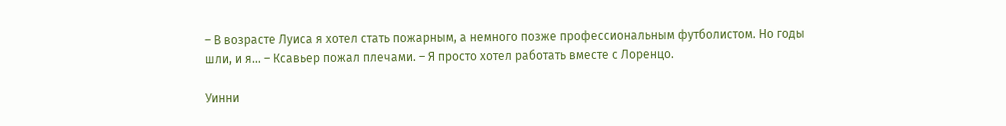– В возрасте Луиса я хотел стать пожарным, а немного позже профессиональным футболистом. Но годы шли, и я… – Ксавьер пожал плечами. – Я просто хотел работать вместе с Лоренцо.

Уинни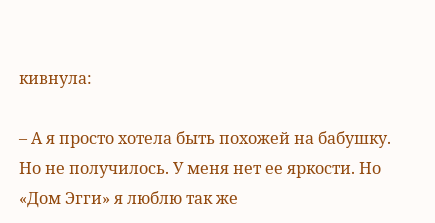кивнула:

– А я просто хотела быть похожей на бабушку. Но не получилось. У меня нет ее яркости. Но «Дом Эгги» я люблю так же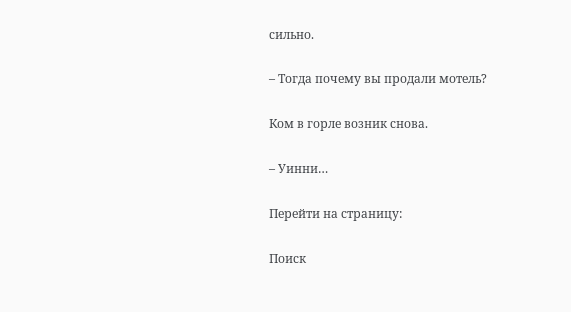сильно.

– Тогда почему вы продали мотель?

Ком в горле возник снова.

– Уинни…

Перейти на страницу:

Поиск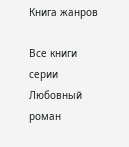Книга жанров

Все книги серии Любовный роман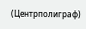(Центрполиграф)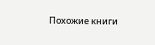Похожие книги